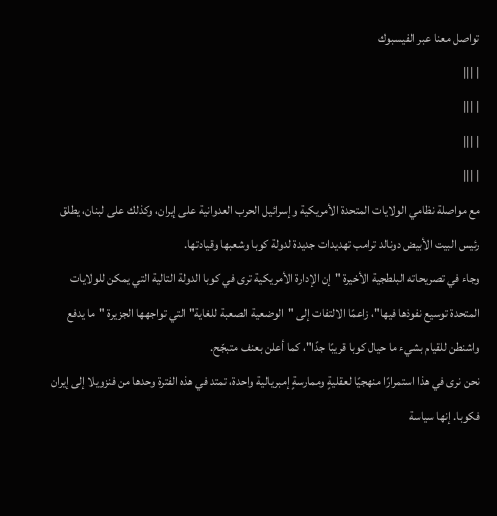تواصل معنا عبر الفيسبوك
| |||
| |||
| |||
| |||
مع مواصلة نظامي الولايات المتحدة الأمريكية وإسرائيل الحرب العدوانية على إيران، وكذلك على لبنان، يطلق رئيس البيت الأبيض دونالد ترامب تهديدات جديدة لدولة كوبا وشعبها وقيادتها.
وجاء في تصريحاته البلطجية الأخيرة "إن الإدارة الأمريكية ترى في كوبا الدولة التالية التي يمكن للولايات المتحدة توسيع نفوذها فيها"، زاعمًا الالتفات إلى "الوضعية الصعبة للغاية" التي تواجهها الجزيرة "ما يدفع واشنطن للقيام بشيء ما حيال كوبا قريبًا جدًا"، كما أعلن بعنف متبجّح.
نحن نرى في هذا استمرارًا منهجيًا لعقليةٍ وممارسةٍ إمبريالية واحدة، تمتد في هذه الفترة وحدها من فنزويلا إلى إيران فكوبا. إنها سياسة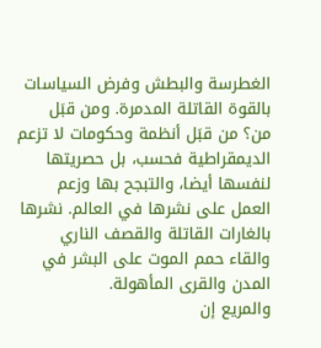الغطرسة والبطش وفرض السياسات بالقوة القاتلة المدمرة. ومن قبَل من؟ من قبَل أنظمة وحكومات لا تزعم الديمقراطية فحسب، بل حصريتها لنفسها أيضا، والتبجح بها وزعم العمل على نشرها في العالم. نشرها بالغارات القاتلة والقصف الناري والقاء حمم الموت على البشر في المدن والقرى المأهولة.
والمريع إن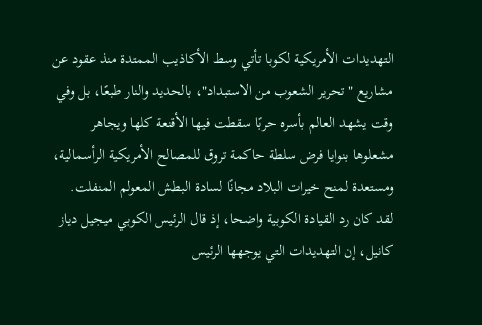التهديدات الأمريكية لكوبا تأتي وسط الأكاذيب الممتدة منذ عقود عن مشاريع "تحرير الشعوب من الاستبداد"، بالحديد والنار طبعًا، بل وفي وقت يشهد العالم بأسره حربًا سقطت فيها الأقنعة كلها ويجاهر مشعلوها بنوايا فرض سلطة حاكمة تروق للمصالح الأمريكية الرأسمالية، ومستعدة لمنح خيرات البلاد مجانًا لسادة البطش المعولم المنفلت.
لقد كان رد القيادة الكوبية واضحا، إذ قال الرئيس الكوبي ميجيل دياز كانيل، إن التهديدات التي يوجهها الرئيس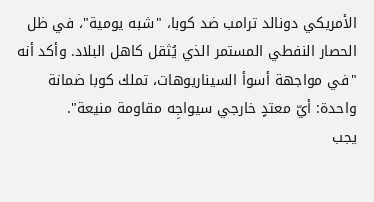الأمريكي دونالد ترامب ضد كوبا، "شبه يومية"، في ظل الحصار النفطي المستمر الذي يُثقل كاهل البلاد. وأكد أنه "في مواجهة أسوأ السيناريوهات، تملك كوبا ضمانة واحدة: أيّ معتدٍ خارجي سيواجِه مقاومة منيعة".
يجب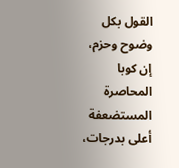القول بكل وضوح وحزم، إن كوبا المحاصرة المستضعفة أعلى بدرجات،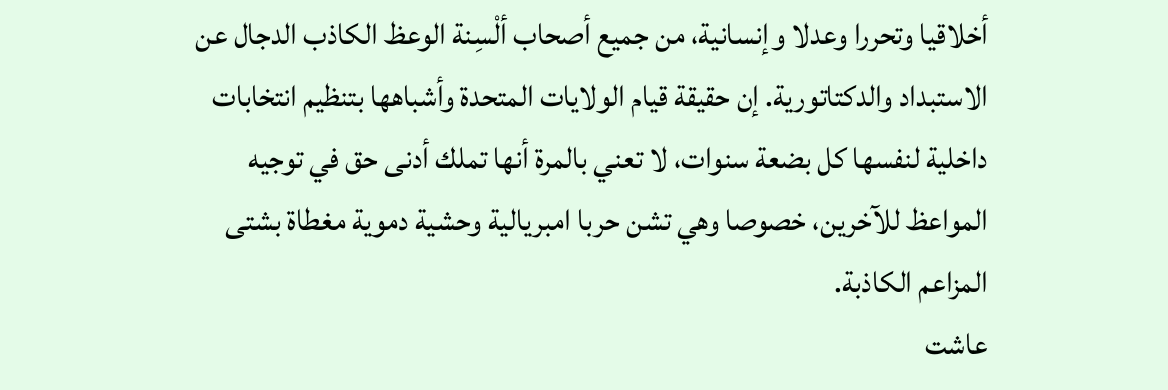أخلاقيا وتحررا وعدلا وإنسانية، من جميع أصحاب ألْسِنة الوعظ الكاذب الدجال عن الاستبداد والدكتاتورية. إن حقيقة قيام الولايات المتحدة وأشباهها بتنظيم انتخابات داخلية لنفسها كل بضعة سنوات، لا تعني بالمرة أنها تملك أدنى حق في توجيه المواعظ للآخرين، خصوصا وهي تشن حربا امبريالية وحشية دموية مغطاة بشتى المزاعم الكاذبة.
عاشت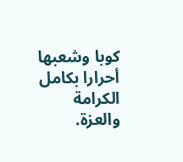كوبا وشعبها أحرارا بكامل الكرامة والعزة.